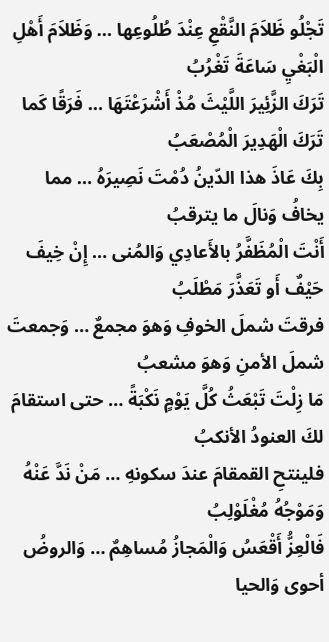تَجْلُو ظَلاَمَ النَّقْعِ عِنْدَ طُلُوعِها … وَظَلاَمَ أَهْلِ الْبَغْيِ سَاعَةَ تَغْرُبُ
تَرَكَ الزَّئِيرَ اللَّيْثَ مُذْ أَشْرَعْتَهَا … فَرَقًا كَما تَرَكَ الْهَدِيرَ الْمُصْعَبُ
بِكَ عَاذَ هذا الدّينُ دُمْتَ نَصِيرَهُ … مما يخافُ وَنالَ ما يترقبُ
أَنْتَ الْمُظَفَّرُ بالأَعادِي وَالمُنى … إِنْ خِيفَ حَيْفٌ أَو تَعَذَّرَ مَطْلَبُ
فرقتَ شملَ الخوفِ وَهوَ مجمعٌ … وَجمعتَ شملَ الأمنِ وَهوَ مشعبُ
مَا زِلْتَ تَبْعَثُ كُلَّ يَوْمٍ نَكْبَةً … حتى استقامَ لكَ العنودُ الأنكبُ
فلينتحِ القمقامَ عندَ سكونهِ … مَنْ نَدَّ عَنْهُ وَمَوْجُهُ مُغْلَوْلِبُ
فَالْعِزُّ أَقْعَسُ وَالْمَجازُ مُساهِمٌ … وَالروضُ أحوى وَالحيا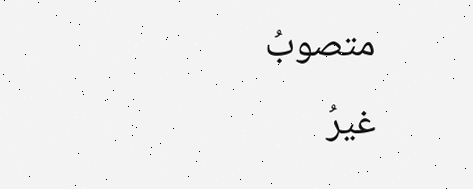متصوبُ
غيرُ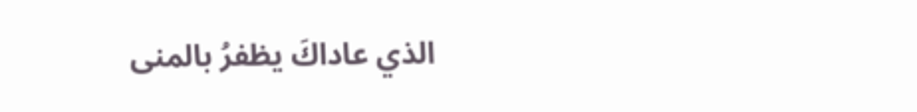الذي عاداكَ يظفرُ بالمنى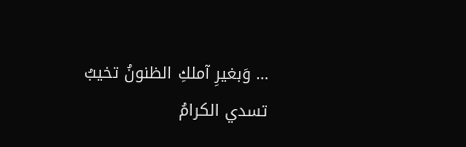… وَبغيرِ آملكِ الظنونُ تخيبُ
تسدي الكرامُ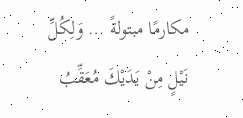مكارمًا مبتولةً … وَلِكُلِّ نَيْلٍ مِنْ يَدَيْكَ مُعَقِّبُ